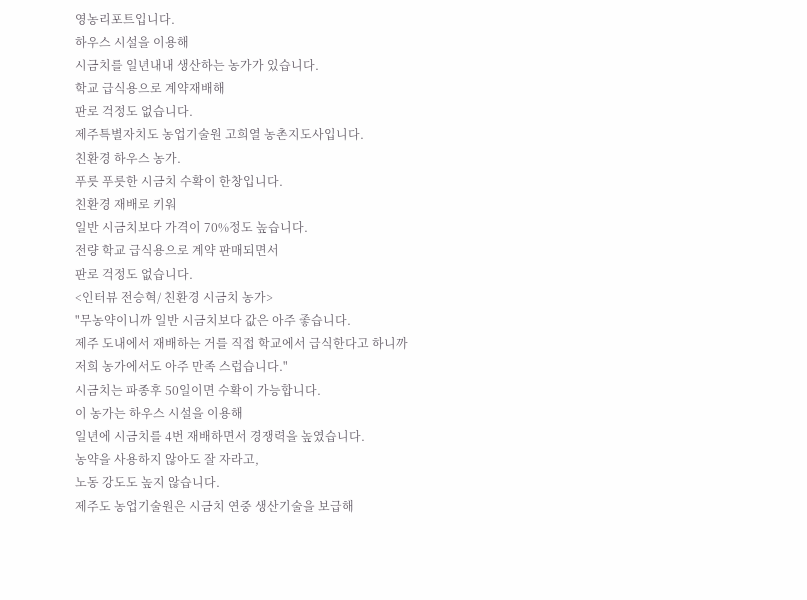영농리포트입니다.
하우스 시설을 이용해
시금치를 일년내내 생산하는 농가가 있습니다.
학교 급식용으로 계약재배해
판로 걱정도 없습니다.
제주특별자치도 농업기술원 고희열 농촌지도사입니다.
친환경 하우스 농가.
푸릇 푸릇한 시금치 수확이 한창입니다.
친환경 재배로 키워
일반 시금치보다 가격이 70%정도 높습니다.
전량 학교 급식용으로 계약 판매되면서
판로 걱정도 없습니다.
<인터뷰 전승혁/ 친환경 시금치 농가>
"무농약이니까 일반 시금치보다 값은 아주 좋습니다.
제주 도내에서 재배하는 거를 직접 학교에서 급식한다고 하니까
저희 농가에서도 아주 만족 스럽습니다."
시금치는 파종후 50일이면 수확이 가능합니다.
이 농가는 하우스 시설을 이용해
일년에 시금치를 4번 재배하면서 경쟁력을 높였습니다.
농약을 사용하지 않아도 잘 자라고,
노동 강도도 높지 않습니다.
제주도 농업기술원은 시금치 연중 생산기술을 보급해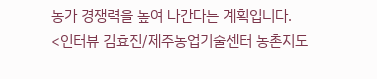농가 경쟁력을 높여 나간다는 계획입니다.
<인터뷰 김효진/제주농업기술센터 농촌지도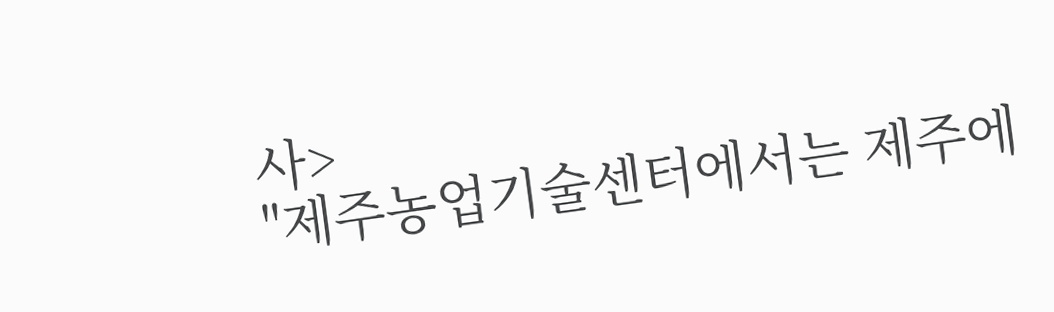사>
"제주농업기술센터에서는 제주에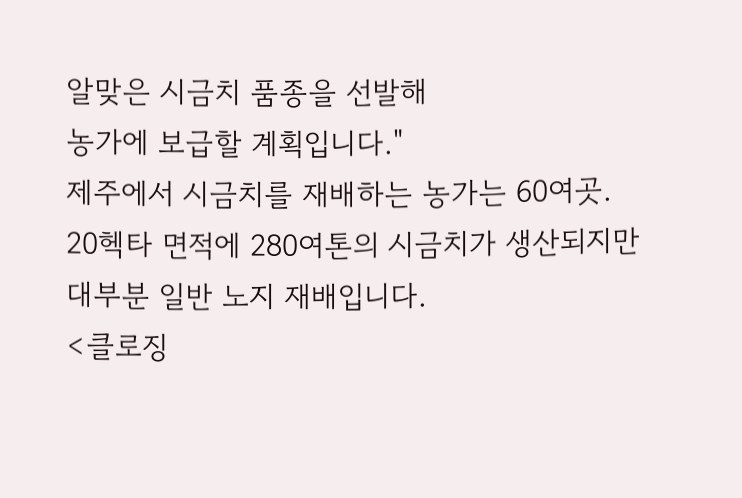알맞은 시금치 품종을 선발해
농가에 보급할 계획입니다."
제주에서 시금치를 재배하는 농가는 60여곳.
20헥타 면적에 280여톤의 시금치가 생산되지만
대부분 일반 노지 재배입니다.
<클로징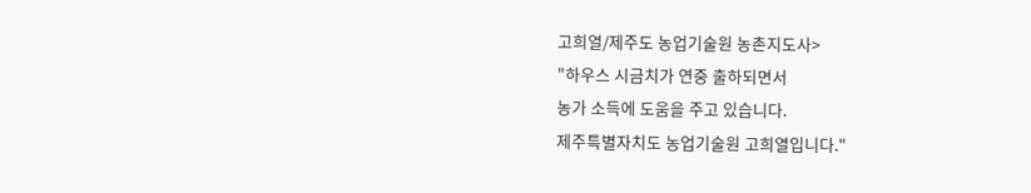고희열/제주도 농업기술원 농촌지도사>
"하우스 시금치가 연중 출하되면서
농가 소득에 도움을 주고 있습니다.
제주특별자치도 농업기술원 고희열입니다."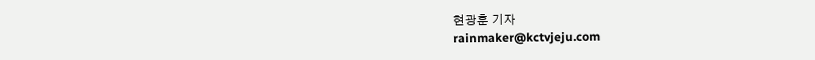현광훈 기자
rainmaker@kctvjeju.com